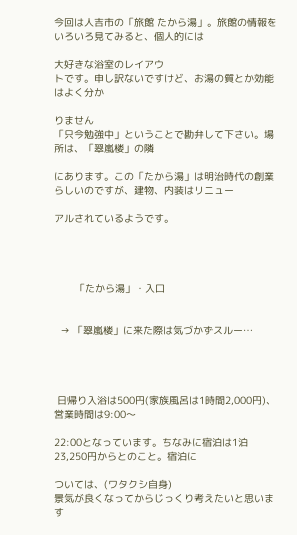今回は人吉市の「旅館 たから湯」。旅館の情報をいろいろ見てみると、個人的には

大好きな浴室のレイアウ
トです。申し訳ないですけど、お湯の質とか効能はよく分か

りません
「只今勉強中」ということで勘弁して下さい。場所は、「翠嵐楼」の隣

にあります。この「たから湯」は明治時代の創業らしいのですが、建物、内装はリニュー

アルされているようです。




       「たから湯」・入口


  → 「翠嵐楼」に来た際は気づかずスルー…




 日帰り入浴は500円(家族風呂は1時間2,000円)、営業時間は9:00〜

22:00となっています。ちなみに宿泊は1泊
23,250円からとのこと。宿泊に

ついては、(ワタクシ自身)
景気が良くなってからじっくり考えたいと思います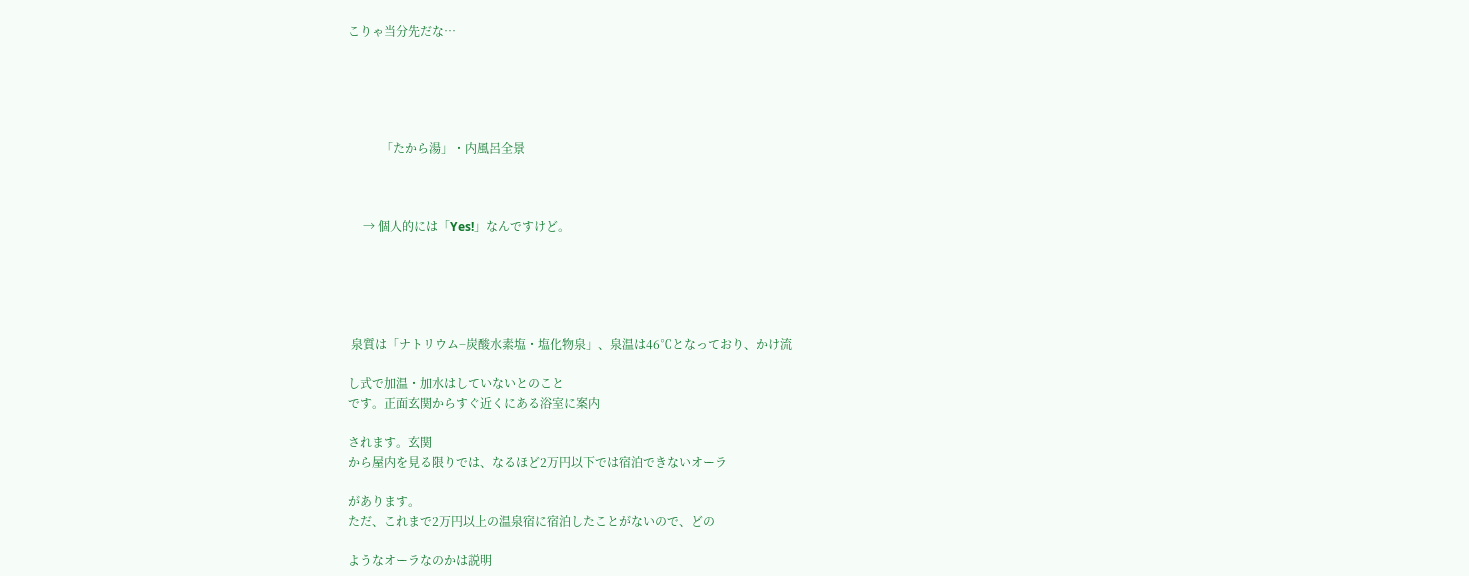こりゃ当分先だな…





           「たから湯」・内風呂全景



     → 個人的には「Yes!」なんですけど。





 泉質は「ナトリウム−炭酸水素塩・塩化物泉」、泉温は46℃となっており、かけ流

し式で加温・加水はしていないとのこと
です。正面玄関からすぐ近くにある浴室に案内

されます。玄関
から屋内を見る限りでは、なるほど2万円以下では宿泊できないオーラ

があります。
ただ、これまで2万円以上の温泉宿に宿泊したことがないので、どの

ようなオーラなのかは説明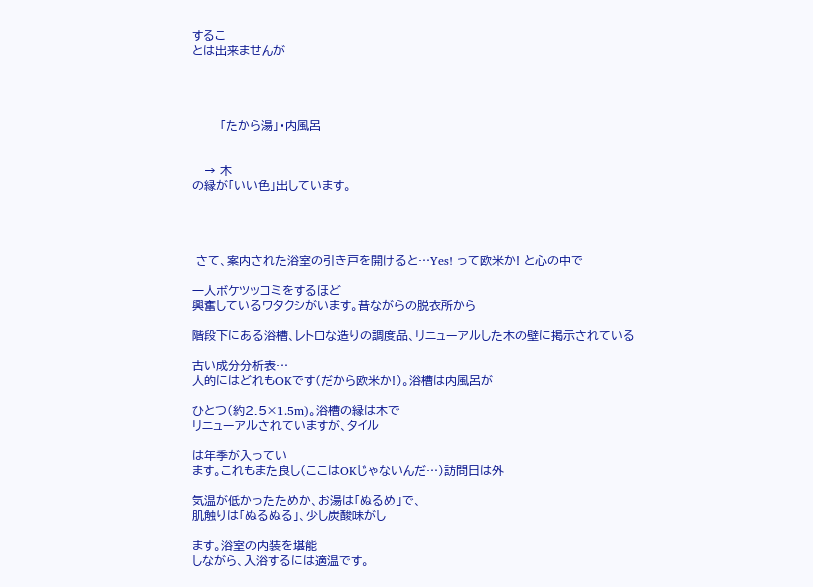するこ
とは出来ませんが




       「たから湯」・内風呂


   → 木
の縁が「いい色」出しています。




 さて、案内された浴室の引き戸を開けると…Yes! って欧米か! と心の中で

一人ボケツッコミをするほど
興奮しているワタクシがいます。昔ながらの脱衣所から

階段下にある浴槽、レトロな造りの調度品、リニューアルした木の壁に掲示されている

古い成分分析表…
人的にはどれもOKです(だから欧米か!)。浴槽は内風呂が

ひとつ(約2.5×1.5m)。浴槽の縁は木で
リニューアルされていますが、タイル

は年季が入ってい
ます。これもまた良し(ここはOKじゃないんだ…)訪問日は外

気温が低かったためか、お湯は「ぬるめ」で、
肌触りは「ぬるぬる」、少し炭酸味がし

ます。浴室の内装を堪能
しながら、入浴するには適温です。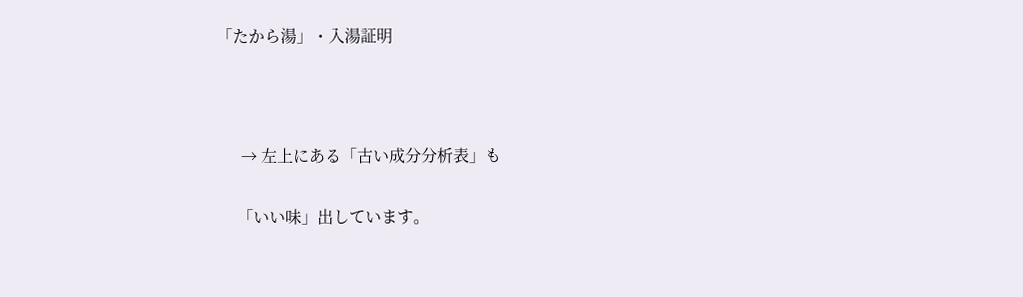「たから湯」・入湯証明



      → 左上にある「古い成分分析表」も

     「いい味」出しています。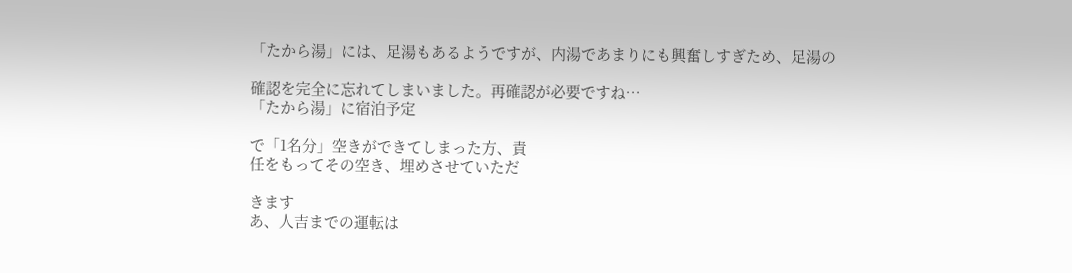「たから湯」には、足湯もあるようですが、内湯であまりにも興奮しすぎため、足湯の

確認を完全に忘れてしまいました。再確認が必要ですね…
「たから湯」に宿泊予定

で「1名分」空きができてしまった方、責
任をもってその空き、埋めさせていただ

きます
あ、人吉までの運転は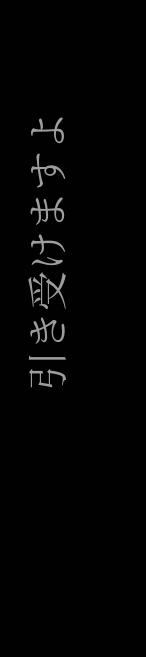引き受けますよ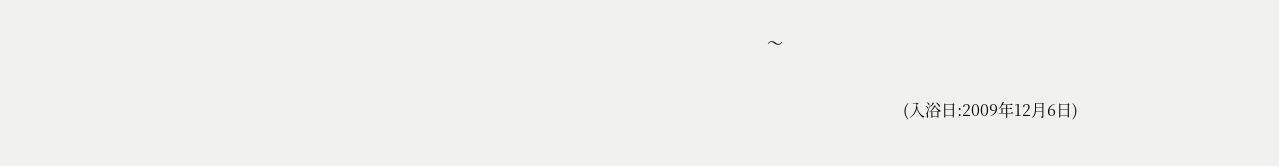〜

                                  (入浴日:2009年12月6日)